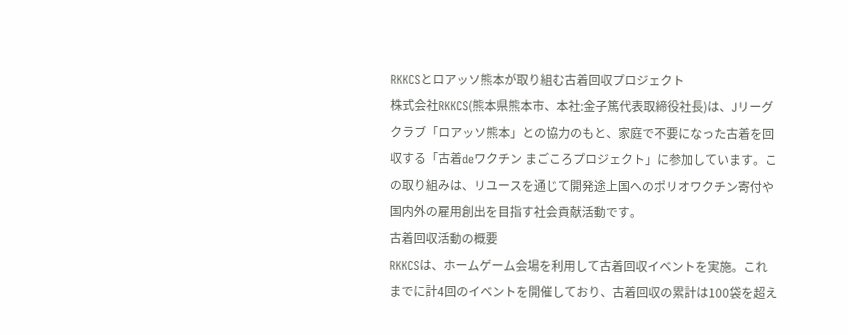RKKCSとロアッソ熊本が取り組む古着回収プロジェクト
株式会社RKKCS(熊本県熊本市、本社:金子篤代表取締役社長)は、Jリーグクラブ「ロアッソ熊本」との協力のもと、家庭で不要になった古着を回収する「古着deワクチン まごころプロジェクト」に参加しています。この取り組みは、リユースを通じて開発途上国へのポリオワクチン寄付や国内外の雇用創出を目指す社会貢献活動です。
古着回収活動の概要
RKKCSは、ホームゲーム会場を利用して古着回収イベントを実施。これまでに計4回のイベントを開催しており、古着回収の累計は100袋を超え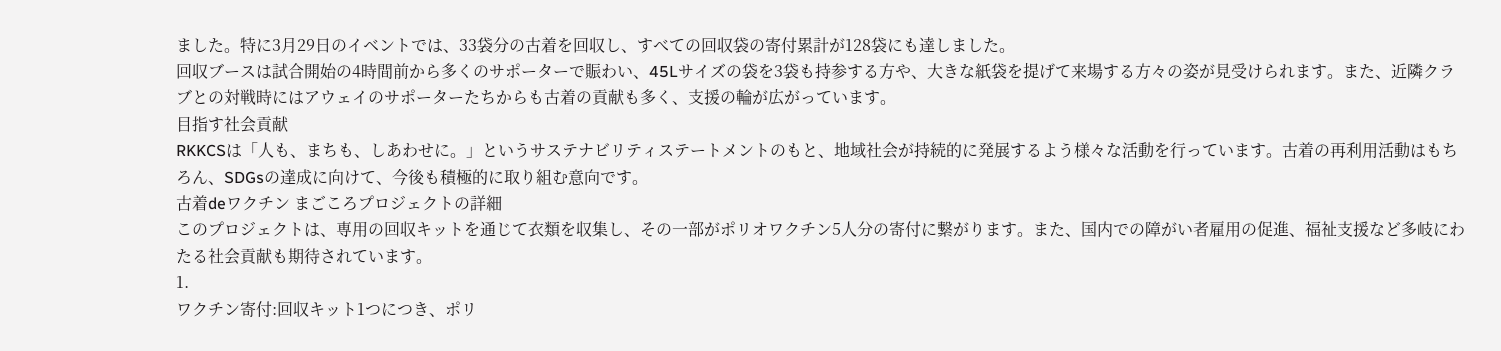ました。特に3月29日のイベントでは、33袋分の古着を回収し、すべての回収袋の寄付累計が128袋にも達しました。
回収ブースは試合開始の4時間前から多くのサポーターで賑わい、45Lサイズの袋を3袋も持参する方や、大きな紙袋を提げて来場する方々の姿が見受けられます。また、近隣クラブとの対戦時にはアウェイのサポーターたちからも古着の貢献も多く、支援の輪が広がっています。
目指す社会貢献
RKKCSは「人も、まちも、しあわせに。」というサステナビリティステートメントのもと、地域社会が持続的に発展するよう様々な活動を行っています。古着の再利用活動はもちろん、SDGsの達成に向けて、今後も積極的に取り組む意向です。
古着deワクチン まごころプロジェクトの詳細
このプロジェクトは、専用の回収キットを通じて衣類を収集し、その一部がポリオワクチン5人分の寄付に繋がります。また、国内での障がい者雇用の促進、福祉支援など多岐にわたる社会貢献も期待されています。
1.
ワクチン寄付:回収キット1つにつき、ポリ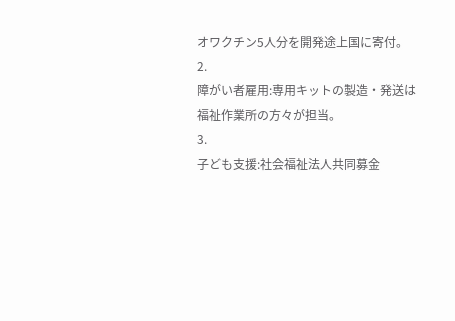オワクチン5人分を開発途上国に寄付。
2.
障がい者雇用:専用キットの製造・発送は福祉作業所の方々が担当。
3.
子ども支援:社会福祉法人共同募金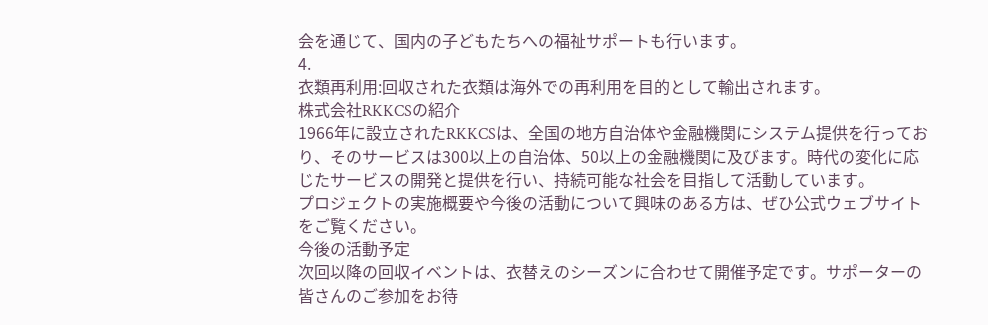会を通じて、国内の子どもたちへの福祉サポートも行います。
4.
衣類再利用:回収された衣類は海外での再利用を目的として輸出されます。
株式会社RKKCSの紹介
1966年に設立されたRKKCSは、全国の地方自治体や金融機関にシステム提供を行っており、そのサービスは300以上の自治体、50以上の金融機関に及びます。時代の変化に応じたサービスの開発と提供を行い、持続可能な社会を目指して活動しています。
プロジェクトの実施概要や今後の活動について興味のある方は、ぜひ公式ウェブサイトをご覧ください。
今後の活動予定
次回以降の回収イベントは、衣替えのシーズンに合わせて開催予定です。サポーターの皆さんのご参加をお待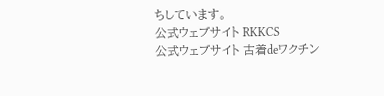ちしています。
公式ウェブサイト RKKCS
公式ウェブサイト 古着deワクチン